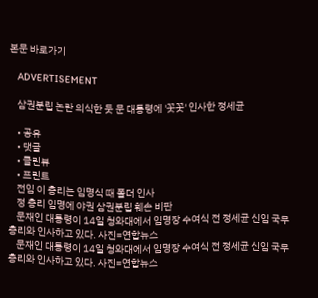본문 바로가기

    ADVERTISEMENT

    삼권분립 논란 의식한 듯 문 대통령에 '꼿꼿' 인사한 정세균

    • 공유
    • 댓글
    • 클린뷰
    • 프린트
    전임 이 총리는 임명식 때 폴더 인사
    정 총리 임명에 야권 삼권분립 훼손 비판
    문재인 대통령이 14일 청와대에서 임명장 수여식 전 정세균 신임 국무총리와 인사하고 있다. 사진=연합뉴스
    문재인 대통령이 14일 청와대에서 임명장 수여식 전 정세균 신임 국무총리와 인사하고 있다. 사진=연합뉴스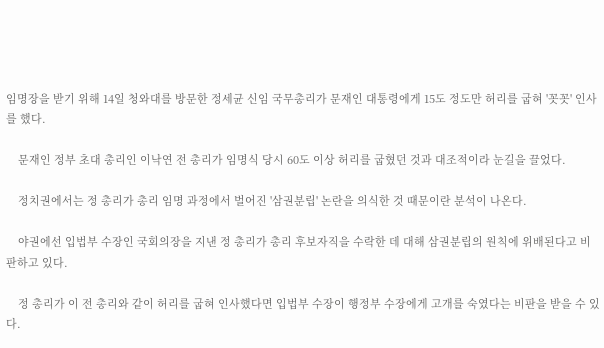임명장을 받기 위해 14일 청와대를 방문한 정세균 신임 국무총리가 문재인 대통령에게 15도 정도만 허리를 굽혀 '꼿꼿' 인사를 했다.

    문재인 정부 초대 총리인 이낙연 전 총리가 임명식 당시 60도 이상 허리를 굽혔던 것과 대조적이라 눈길을 끌었다.

    정치권에서는 정 총리가 총리 임명 과정에서 벌어진 '삼권분립' 논란을 의식한 것 때문이란 분석이 나온다.

    야권에선 입법부 수장인 국회의장을 지낸 정 총리가 총리 후보자직을 수락한 데 대해 삼권분립의 원칙에 위배된다고 비판하고 있다.

    정 총리가 이 전 총리와 같이 허리를 굽혀 인사했다면 입법부 수장이 행정부 수장에게 고개를 숙였다는 비판을 받을 수 있다.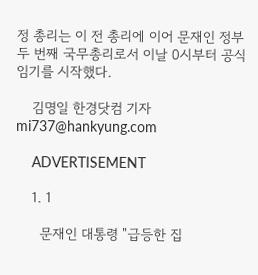정 총리는 이 전 총리에 이어 문재인 정부 두 번째 국무총리로서 이날 0시부터 공식 임기를 시작했다.

    김명일 한경닷컴 기자 mi737@hankyung.com

    ADVERTISEMENT

    1. 1

      문재인 대통령 "급등한 집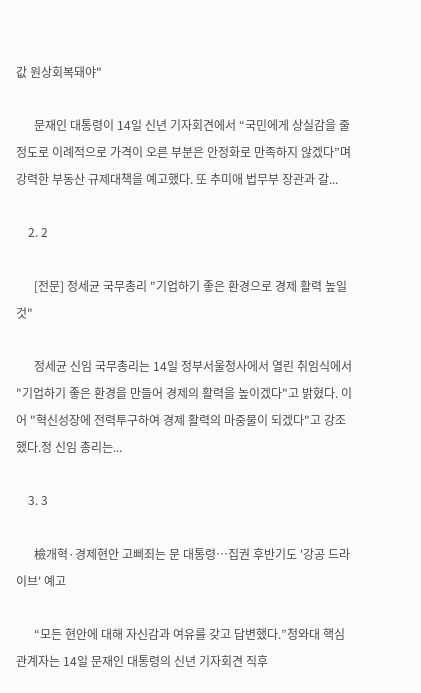값 원상회복돼야"

      문재인 대통령이 14일 신년 기자회견에서 “국민에게 상실감을 줄 정도로 이례적으로 가격이 오른 부분은 안정화로 만족하지 않겠다”며 강력한 부동산 규제대책을 예고했다. 또 추미애 법무부 장관과 갈...

    2. 2

      [전문] 정세균 국무총리 "기업하기 좋은 환경으로 경제 활력 높일 것"

      정세균 신임 국무총리는 14일 정부서울청사에서 열린 취임식에서 "기업하기 좋은 환경을 만들어 경제의 활력을 높이겠다"고 밝혔다. 이어 "혁신성장에 전력투구하여 경제 활력의 마중물이 되겠다"고 강조했다.정 신임 총리는...

    3. 3

      檢개혁·경제현안 고삐죄는 문 대통령…집권 후반기도 '강공 드라이브' 예고

      “모든 현안에 대해 자신감과 여유를 갖고 답변했다.”청와대 핵심 관계자는 14일 문재인 대통령의 신년 기자회견 직후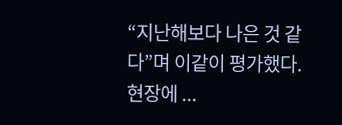“지난해보다 나은 것 같다”며 이같이 평가했다. 현장에 ...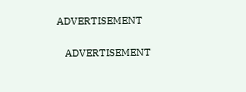ADVERTISEMENT

    ADVERTISEMENT